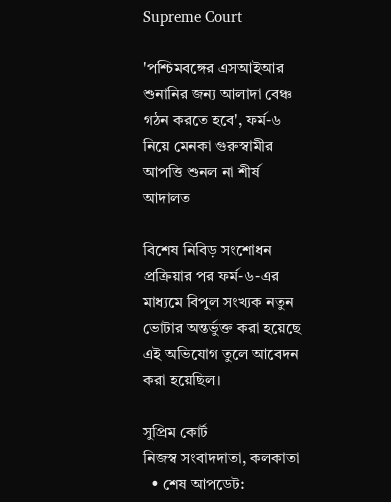Supreme Court

'পশ্চিমবঙ্গের এসআইআর শুনানির জন্য আলাদা বেঞ্চ গঠন করতে হবে', ফর্ম-৬ নিয়ে মেনকা গুরুস্বামীর আপত্তি শুনল না শীর্ষ আদালত

বিশেষ নিবিড় সংশোধন প্রক্রিয়ার পর ফর্ম-৬-এর মাধ্যমে বিপুল সংখ্যক নতুন ভোটার অন্তর্ভুক্ত করা হয়েছে এই অভিযোগ তুলে আবেদন করা হয়েছিল।

সুপ্রিম কোর্ট
নিজস্ব সংবাদদাতা, কলকাতা
  • শেষ আপডেট: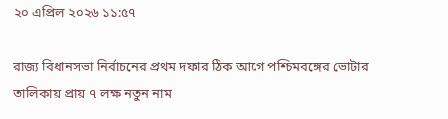২০ এপ্রিল ২০২৬ ১১:৫৭

রাজ্য বিধানসভা নির্বাচনের প্রথম দফার ঠিক আগে পশ্চিমবঙ্গের ভোটার তালিকায় প্রায় ৭ লক্ষ নতুন নাম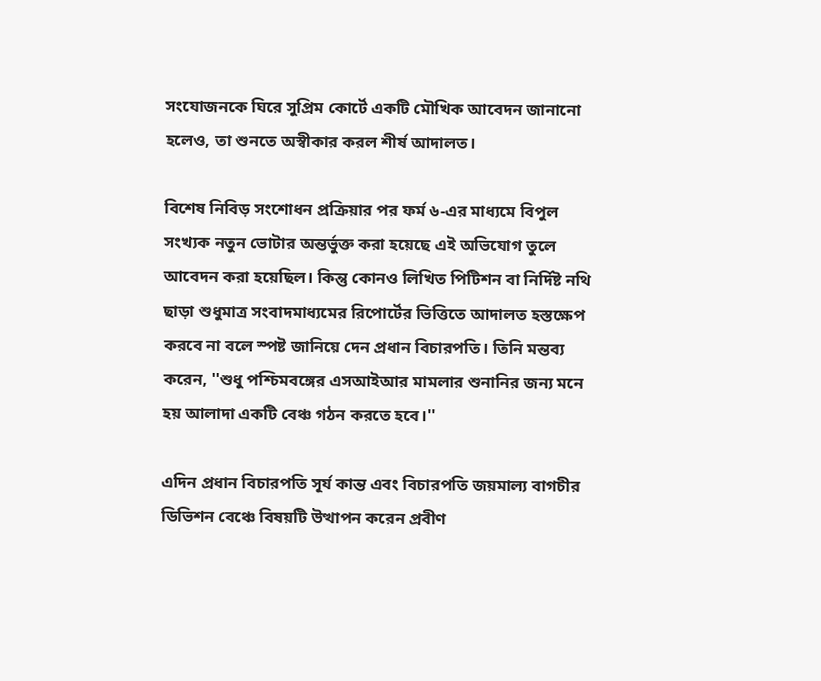সংযোজনকে ঘিরে সুপ্রিম কোর্টে একটি মৌখিক আবেদন জানানো হলেও, তা শুনতে অস্বীকার করল শীর্ষ আদালত।

বিশেষ নিবিড় সংশোধন প্রক্রিয়ার পর ফর্ম ৬-এর মাধ্যমে বিপুল সংখ্যক নতুন ভোটার অন্তর্ভুক্ত করা হয়েছে এই অভিযোগ তুলে আবেদন করা হয়েছিল। কিন্তু কোনও লিখিত পিটিশন বা নির্দিষ্ট নথি ছাড়া শুধুমাত্র সংবাদমাধ্যমের রিপোর্টের ভিত্তিতে আদালত হস্তক্ষেপ করবে না বলে স্পষ্ট জানিয়ে দেন প্রধান বিচারপতি। তিনি মন্তব্য করেন, ''শুধু পশ্চিমবঙ্গের এসআইআর মামলার শুনানির জন্য মনে হয় আলাদা একটি বেঞ্চ গঠন করতে হবে।''

এদিন প্রধান বিচারপতি সূর্য কান্ত এবং বিচারপতি জয়মাল্য বাগচীর ডিভিশন বেঞ্চে বিষয়টি উত্থাপন করেন প্রবীণ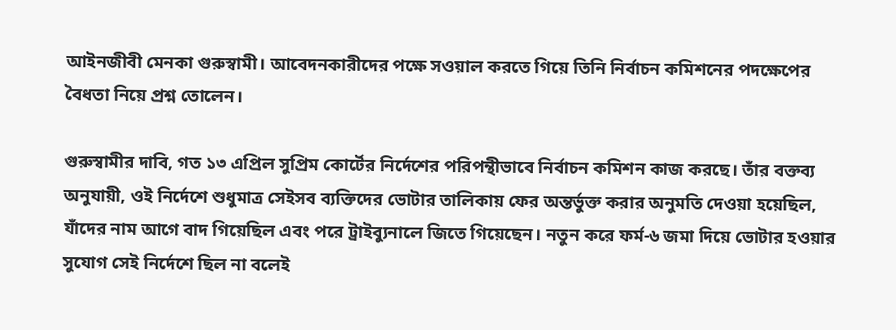আইনজীবী মেনকা গুরুস্বামী। আবেদনকারীদের পক্ষে সওয়াল করতে গিয়ে তিনি নির্বাচন কমিশনের পদক্ষেপের বৈধতা নিয়ে প্রশ্ন তোলেন।

গুরুস্বামীর দাবি, গত ১৩ এপ্রিল সুপ্রিম কোর্টের নির্দেশের পরিপন্থীভাবে নির্বাচন কমিশন কাজ করছে। তাঁর বক্তব্য অনুযায়ী, ওই নির্দেশে শুধুমাত্র সেইসব ব্যক্তিদের ভোটার তালিকায় ফের অন্তর্ভুক্ত করার অনুমতি দেওয়া হয়েছিল, যাঁদের নাম আগে বাদ গিয়েছিল এবং পরে ট্রাইব্যুনালে জিতে গিয়েছেন। নতুন করে ফর্ম-৬ জমা দিয়ে ভোটার হওয়ার সুযোগ সেই নির্দেশে ছিল না বলেই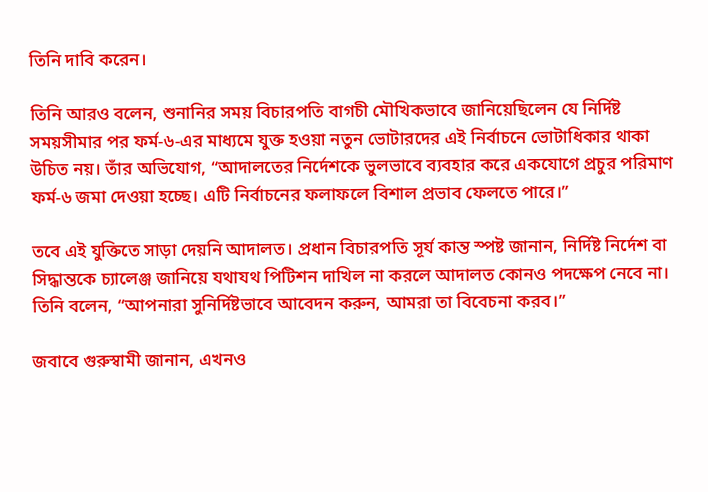তিনি দাবি করেন।

তিনি আরও বলেন, শুনানির সময় বিচারপতি বাগচী মৌখিকভাবে জানিয়েছিলেন যে নির্দিষ্ট সময়সীমার পর ফর্ম-৬-এর মাধ্যমে যুক্ত হওয়া নতুন ভোটারদের এই নির্বাচনে ভোটাধিকার থাকা উচিত নয়। তাঁর অভিযোগ, “আদালতের নির্দেশকে ভুলভাবে ব্যবহার করে একযোগে প্রচুর পরিমাণ ফর্ম-৬ জমা দেওয়া হচ্ছে। এটি নির্বাচনের ফলাফলে বিশাল প্রভাব ফেলতে পারে।”

তবে এই যুক্তিতে সাড়া দেয়নি আদালত। প্রধান বিচারপতি সূর্য কান্ত স্পষ্ট জানান, নির্দিষ্ট নির্দেশ বা সিদ্ধান্তকে চ্যালেঞ্জ জানিয়ে যথাযথ পিটিশন দাখিল না করলে আদালত কোনও পদক্ষেপ নেবে না। তিনি বলেন, “আপনারা সুনির্দিষ্টভাবে আবেদন করুন, আমরা তা বিবেচনা করব।”

জবাবে গুরুস্বামী জানান, এখনও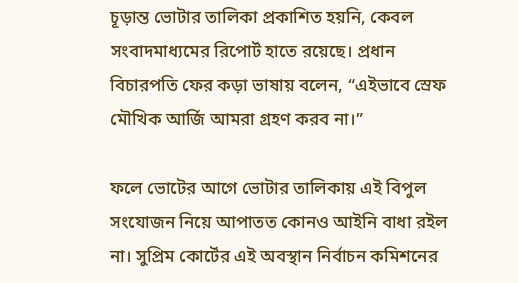চূড়ান্ত ভোটার তালিকা প্রকাশিত হয়নি, কেবল সংবাদমাধ্যমের রিপোর্ট হাতে রয়েছে। প্রধান বিচারপতি ফের কড়া ভাষায় বলেন, “এইভাবে স্রেফ মৌখিক আর্জি আমরা গ্রহণ করব না।”

ফলে ভোটের আগে ভোটার তালিকায় এই বিপুল সংযোজন নিয়ে আপাতত কোনও আইনি বাধা রইল না। সুপ্রিম কোর্টের এই অবস্থান নির্বাচন কমিশনের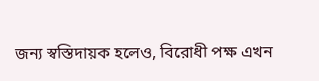জন্য স্বস্তিদায়ক হলেও, বিরোধী পক্ষ এখন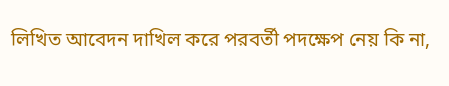লিখিত আবেদন দাখিল করে পরবর্তী পদক্ষেপ নেয় কি না,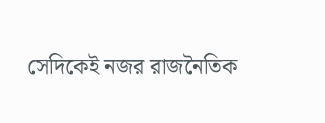সেদিকেই নজর রাজনৈতিক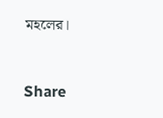মহলের।


Share